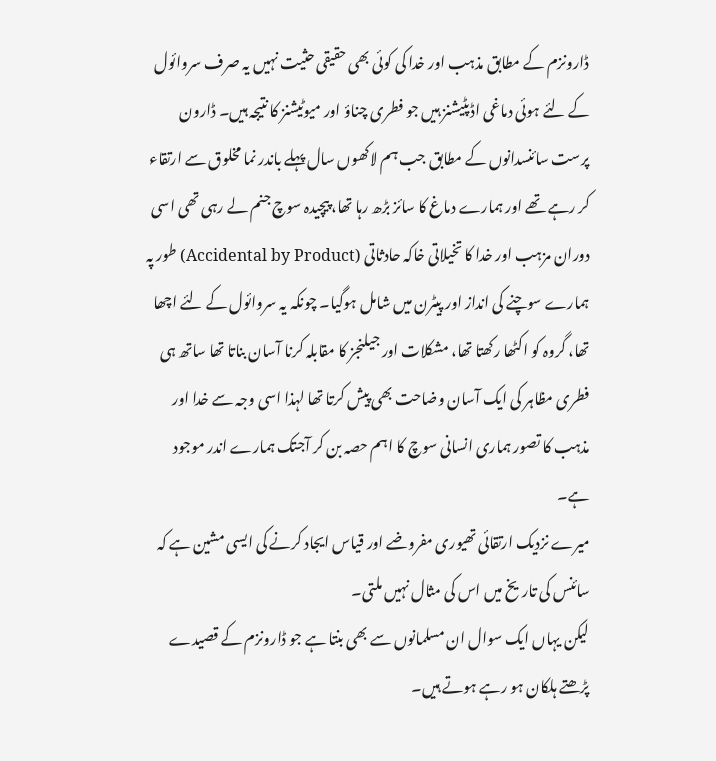ڈارونزم کے مطابق مذہب اور خدا کی کوئی بھی حقیقی حثیت نہیں یہ صرف سروائول کے لئے ہوئی دماغی اڈپٹیشنز ہیں جو فطری چناؤ اور میوٹیشنز کا نتیجہ ہیں۔ ڈارون پرست سائنسدانوں کے مطابق جب ہم لاکھوں سال پہلے باندر نما مخلوق سے ارتقاء کر رہے تھے اور ہمارے دماغ کا سائز بڑھ رہا تھا، پیچیدہ سوچ جنم لے رہی تھی اسی دوران مزہب اور خدا کا تخیلاتی خاکہ حادثاتی (Accidental by Product) طور پہ ہمارے سوچنے کی انداز اور پیٹرن میں شامل ہوگیا۔ چونکہ یہ سروائول کے لئے اچھا تھا، گروہ کو اکٹھا رکھتا تھا، مشکلات اور جیلنجز کا مقابلہ کرنا آسان بناتا تھا ساتھ ہی فطری مظاہر کی ایک آسان وضاحت بھی پیش کرتا تھا لہذا اسی وجہ سے خدا اور مذہب کا تصور ہماری انسانی سوچ کا اہم حصہ بن کر آجتک ہمارے اندر موجود ہے۔
میرے نزدیک ارتقائی تھیوری مفروضے اور قیاس ایجاد کرنے کی ایسی مشین ہے کہ سائنس کی تاریخ میں اس کی مثال نہیں ملتی۔
لیکن یہاں ایک سوال ان مسلمانوں سے بھی بنتا ہے جو ڈارونزم کے قصیدے پڑھتے ہلکان ہو رہے ہوتے ہیں۔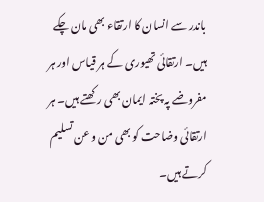باندر سے انسان کا ارتقاء بھی مان چکے ہیں۔ ارتقائی تھیوری کے ہر قیاس اور ہر مفروضے پہ پختہ ایمان بھی رکھتے ہیں۔ ہر ارتقائی وضاحت کو بھی من و عن تسلیم کرتے ہیں۔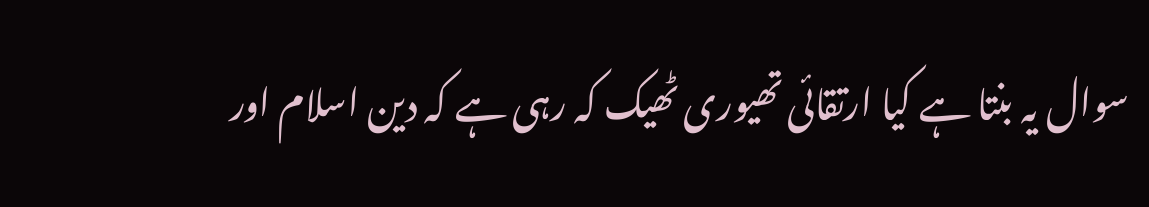سوال یہ بنتا ہے کیا ارتقائی تھیوری ٹھیک کہ رہی ہے کہ دین اسلام اور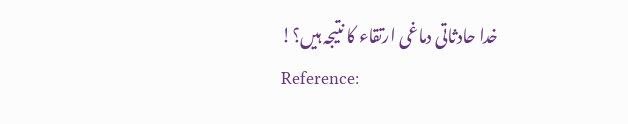خدا حادثاتی دماغی ارتقاء کا نتیجہ ہیں؟!
Reference: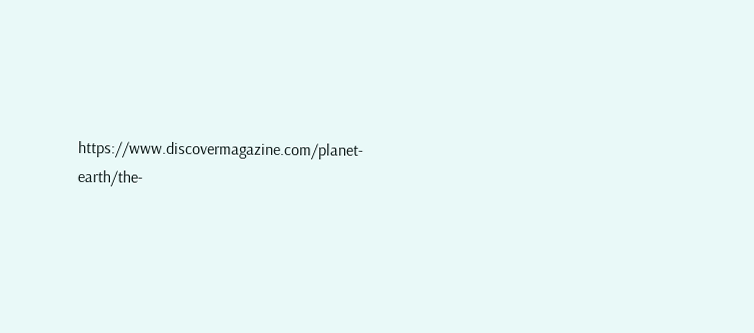https://www.discovermagazine.com/planet-earth/the-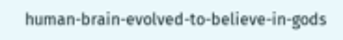human-brain-evolved-to-believe-in-gods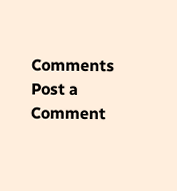Comments
Post a Comment